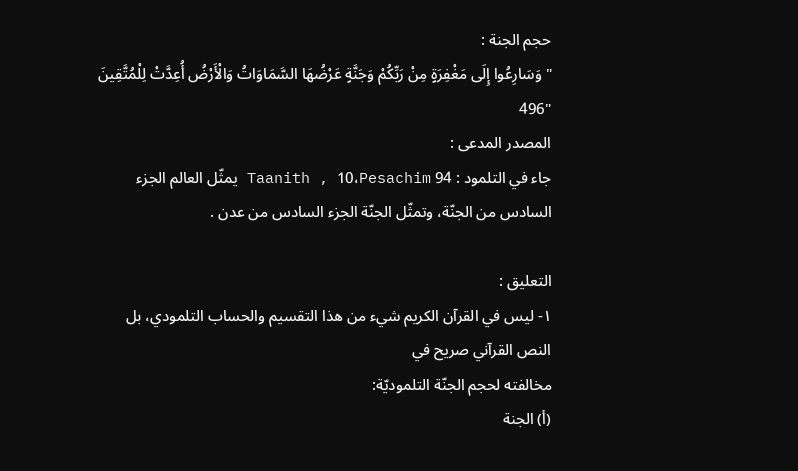حجم الجنة :
" وَسَارِعُوا إِلَى مَغْفِرَةٍ مِنْ رَبِّكُمْ وَجَنَّةٍ عَرْضُهَا السَّمَاوَاتُ وَالْأَرْضُ أُعِدَّتْ لِلْمُتَّقِينَ "496
المصدر المدعى :
جاء في التلمود : 94 Taanith , 10،Pesachim يمثّل العالم الجزء السادس من الجنّة، وتمثّل الجنّة الجزء السادس من عدن .

التعليق :
١- ليس في القرآن الكريم شيء من هذا التقسيم والحساب التلمودي، بل النص القرآني صريح في
مخالفته لحجم الجنّة التلموديّة:
(أ) الجنة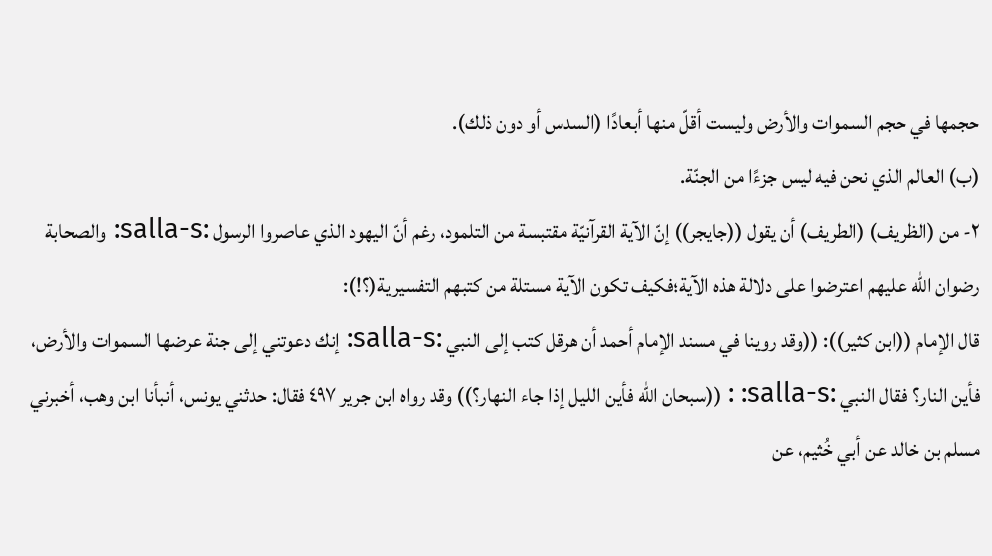حجمها في حجم السموات والأرض وليست أقلّ منها أبعادًا (السدس أو دون ذلك).
(ب) العالم الذي نحن فيه ليس جزءًا من الجنّة.
٢- من (الظريف) (الطريف) أن يقول ((جايجر)) إنّ الآية القرآنيّة مقتبسة من التلمود، رغم أنّ اليهود الذي عاصروا الرسول :salla-s: والصحابة رضوان الله عليهم اعترضوا على دلالة هذه الآية؛فكيف تكون الآية مستلة من كتبهم التفسيرية(؟!):
قال الإمام ((ابن كثير)): ((وقد روينا في مسند الإمام أحمد أن هرقل كتب إلى النبي :salla-s: إنك دعوتني إلى جنة عرضها السموات والأرض، فأين النار؟ فقال النبي :salla-s: : ((سبحان الله فأين الليل إذا جاء النهار؟)) وقد رواه ابن جرير ٤٩٧ فقال: حدثني يونس، أنبأنا ابن وهب، أخبرني مسلم بن خالد عن أبي خُثيم، عن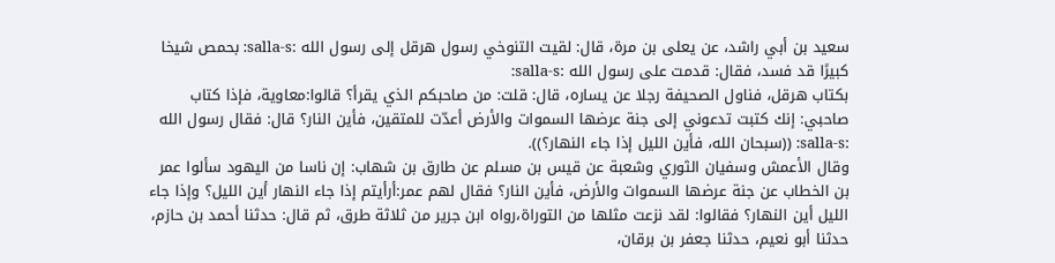سعيد بن أبي راشد، عن يعلى بن مرة، قال: لقيت التنوخي رسول هرقل إلى رسول الله :salla-s: بحمص شيخا كبيرًا قد فسد، فقال: قدمت على رسول الله :salla-s:
بكتاب هرقل، فناول الصحيفة رجلا عن يساره، قال: قلت: من صاحبكم الذي يقرأ؟ قالوا:معاوية، فإذا كتاب صاحبي: إنك كتبت تدعوني إلى جنة عرضها السموات والأرض أعدّت للمتقين، فأين النار؟ قال: فقال رسول الله :salla-s: ((سبحان الله، فأين الليل إذا جاء النهار؟)).
وقال الأعمش وسفيان الثوري وشعبة عن قيس بن مسلم عن طارق بن شهاب: إن ناسا من اليهود سألوا عمر بن الخطاب عن جنة عرضها السموات والأرض، فأين النار؟ فقال لهم عمر:أرأيتم إذا جاء النهار أين الليل؟ وإذا جاء الليل أين النهار؟ فقالوا: لقد نزعت مثلها من التوراة،رواه ابن جرير من ثلاثة طرق، ثم قال: حدثنا أحمد بن حازم، حدثنا أبو نعيم، حدثنا جعفر بن برقان،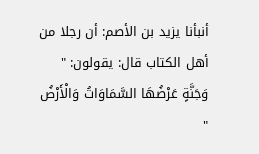أنبأنا يزيد بن الأصم: أن رجلا من أهل الكتاب قال: يقولون: " وَجَنَّةٍ عَرْضُهَا السَّمَاوَاتُ وَالْأَرْضُ "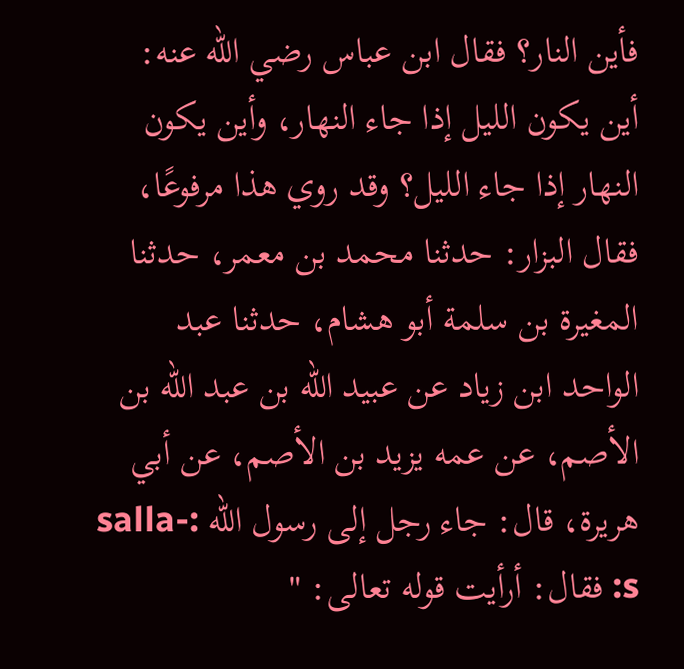فأين النار؟ فقال ابن عباس رضي الله عنه: أين يكون الليل إذا جاء النهار، وأين يكون النهار إذا جاء الليل؟ وقد روي هذا مرفوعًا، فقال البزار: حدثنا محمد بن معمر، حدثنا المغيرة بن سلمة أبو هشام، حدثنا عبد الواحد ابن زياد عن عبيد الله بن عبد الله بن الأصم، عن عمه يزيد بن الأصم، عن أبي هريرة، قال: جاء رجل إلى رسول الله :salla-s: فقال: أرأيت قوله تعالى: "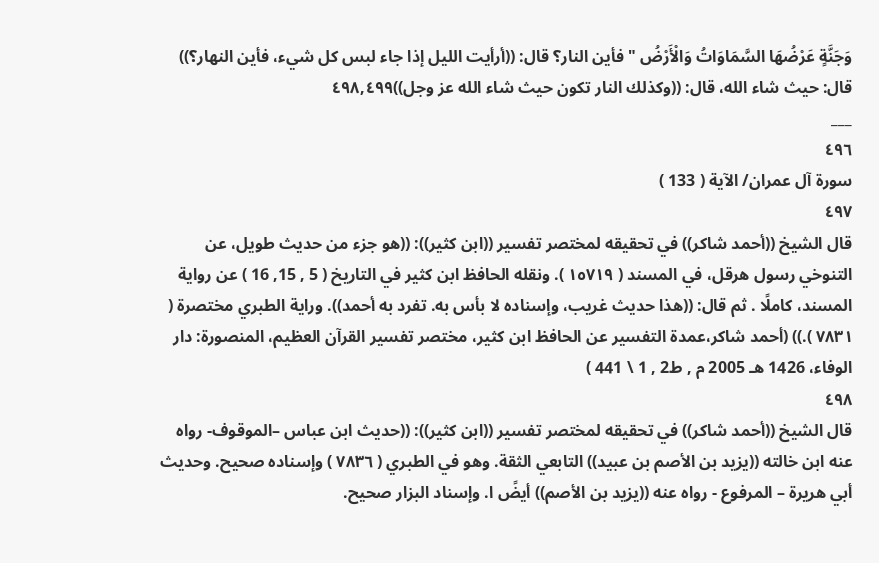وَجَنَّةٍ عَرْضُهَا السَّمَاوَاتُ وَالْأَرْضُ " فأين النار؟ قال: ((أرأيت الليل إذا جاء لبس كل شيء، فأين النهار؟)) قال: حيث شاء الله، قال: ((وكذلك النار تكون حيث شاء الله عز وجل))٤٩٨,٤٩٩
___
٤٩٦
سورة آل عمران/ الآية ( 133 )
٤٩٧
قال الشيخ ((أحمد شاكر)) في تحقيقه لمختصر تفسير ((ابن كثير)): ((هو جزء من حديث طويل، عن التنوخي رسول هرقل، في المسند ( ١٥٧١٩ ). ونقله الحافظ ابن كثير في التاريخ ( 5 , 15, 16 ) عن رواية المسند، كاملًا . ثم قال: ((هذا حديث غريب، وإسناده لا بأس به. تفرد به أحمد)). وراية الطبري مختصرة ( ٧٨٣١ ).)) (أحمد شاكر،عمدة التفسير عن الحافظ ابن كثير، مختصر تفسير القرآن العظيم، المنصورة: دار الوفاء، 1426 هـ 2005 م , ط2 , 1 \ 441 )
٤٩٨
قال الشيخ ((أحمد شاكر)) في تحقيقه لمختصر تفسير ((ابن كثير)): ((حديث ابن عباس –الموقوف- رواه عنه ابن خالته ((يزيد بن الأصم بن عبيد)) التابعي الثقة. وهو في الطبري ( ٧٨٣٦ ) وإسناده صحيح. وحديث أبي هريرة – المرفوع - رواه عنه ((يزيد بن الأصم)) أيضً ا. وإسناد البزار صحيح.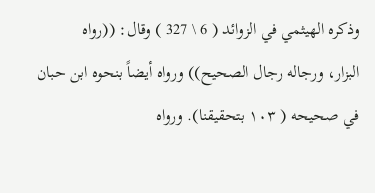وذكره الهيثمي في الزوائد ( 6 \ 327 ) وقال: ((رواه
البزار، ورجاله رجال الصحيح)) ورواه أيضاً بنحوه ابن حبان في صحيحه ( ١٠٣ بتحقيقنا). ورواه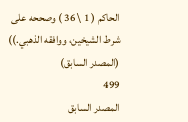الحاكم ( 1 \ 36 ) وصححه على شرط الشيخين، ووافقه الذهبي.)) (المصدر السابق)
499
المصدر السابق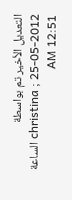التعديل الأخير تم بواسطة christina ; 25-05-2012 الساعة 12:51 AM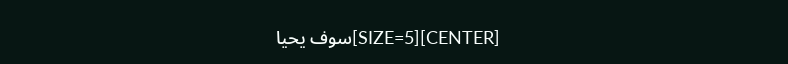[CENTER][SIZE=5]سوف يحيا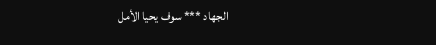الجهاد *** سوف يحيا الأمل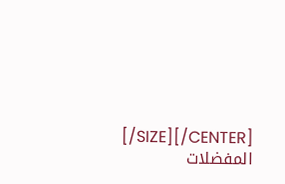[/SIZE][/CENTER]
المفضلات